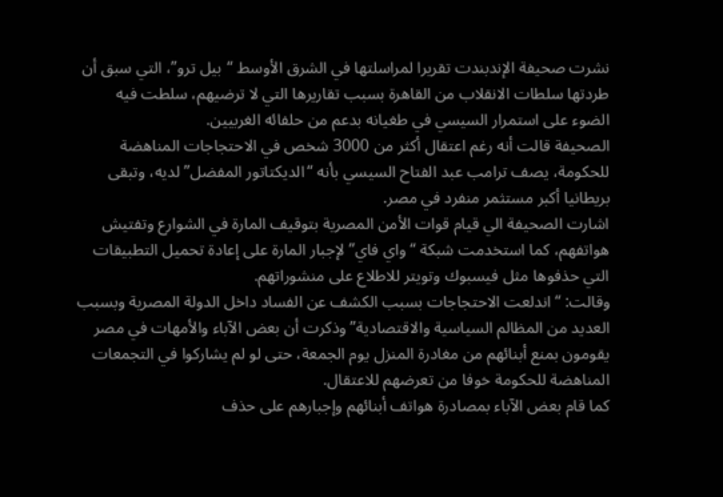نشرت صحيفة الإندبندت تقريرا لمراسلتها في الشرق الأوسط “بيل ترو”، التي سبق أن طردتها سلطات الانقلاب من القاهرة بسبب تقاريرها التي لا ترضيهم، سلطت فيه الضوء على استمرار السيسي في طغيانه بدعم من حلفائه الغربيين.
الصحيفة قالت أنه رغم اعتقال أكثر من 3000 شخص في الاحتجاجات المناهضة للحكومة، يصف ترامب عبد الفتاح السيسي بأنه “الديكتاتور المفضل” لديه، وتبقى بريطانيا أكبر مستثمر منفرد في مصر.
اشارت الصحيفة الي قيام قوات الأمن المصرية بتوقيف المارة في الشوارع وتفتيش هواتفهم، كما استخدمت شبكة “واي فاي” لإجبار المارة على إعادة تحميل التطبيقات التي حذفوها مثل فيسبوك وتويتر للاطلاع على منشوراتهم.
وقالت: “اندلعت الاحتجاجات بسبب الكشف عن الفساد داخل الدولة المصرية وبسبب العديد من المظالم السياسية والاقتصادية”وذكرت أن بعض الآباء والأمهات في مصر يقومون بمنع أبنائهم من مغادرة المنزل يوم الجمعة، حتى لو لم يشاركوا في التجمعات المناهضة للحكومة خوفا من تعرضهم للاعتقال.
كما قام بعض الآباء بمصادرة هواتف أبنائهم وإجبارهم على حذف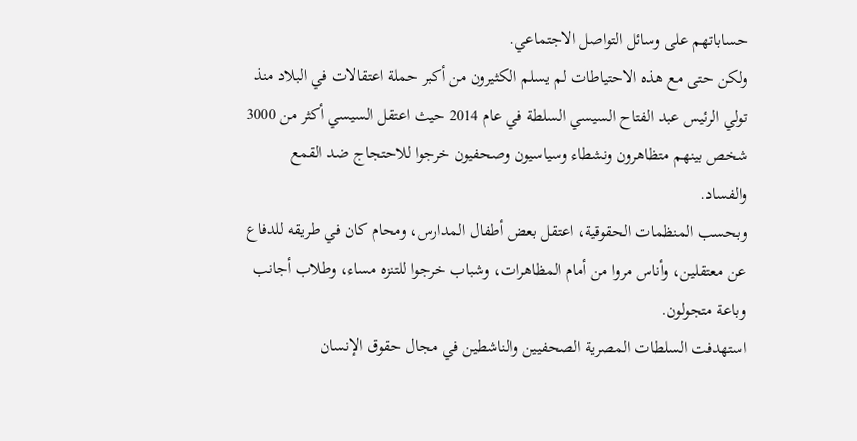حساباتهم على وسائل التواصل الاجتماعي.
ولكن حتى مع هذه الاحتياطات لم يسلم الكثيرون من أكبر حملة اعتقالات في البلاد منذ تولي الرئيس عبد الفتاح السيسي السلطة في عام 2014 حيث اعتقل السيسي أكثر من 3000 شخص بينهم متظاهرون ونشطاء وسياسيون وصحفيون خرجوا للاحتجاج ضد القمع والفساد.
وبحسب المنظمات الحقوقية، اعتقل بعض أطفال المدارس، ومحام كان في طريقه للدفاع عن معتقلين، وأناس مروا من أمام المظاهرات، وشباب خرجوا للتنزه مساء، وطلاب أجانب وباعة متجولون.
استهدفت السلطات المصرية الصحفيين والناشطين في مجال حقوق الإنسان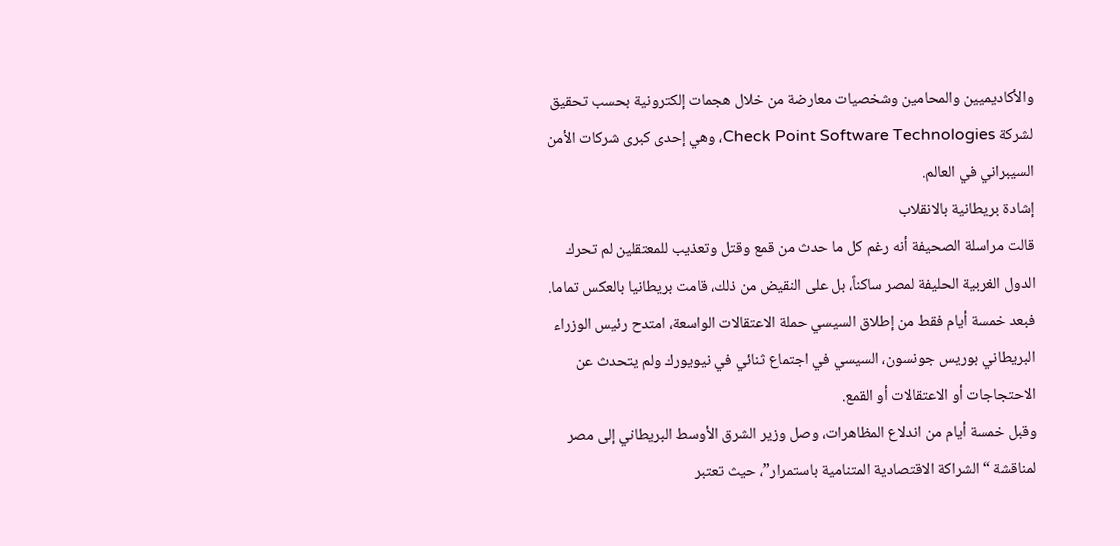والأكاديميين والمحامين وشخصيات معارضة من خلال هجمات إلكترونية بحسب تحقيق لشركة Check Point Software Technologies، وهي إحدى كبرى شركات الأمن السيبراني في العالم.
إشادة بريطانية بالانقلاب
قالت مراسلة الصحيفة أنه رغم كل ما حدث من قمع وقتل وتعذيب للمعتقلين لم تحرك الدول الغربية الحليفة لمصر ساكناً، بل على النقيض من ذلك، قامت بريطانيا بالعكس تماما.
فبعد خمسة أيام فقط من إطلاق السيسي حملة الاعتقالات الواسعة، امتدح رئيس الوزراء البريطاني بوريس جونسون، السيسي في اجتماع ثنائي في نيويورك ولم يتحدث عن الاحتجاجات أو الاعتقالات أو القمع.
وقبل خمسة أيام من اندلاع المظاهرات، وصل وزير الشرق الأوسط البريطاني إلى مصر لمناقشة “الشراكة الاقتصادية المتنامية باستمرار”، حيث تعتبر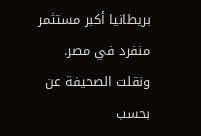بريطانيا أكبر مستثمر منفرد في مصر.
ونقلت الصحيفة عن بحسب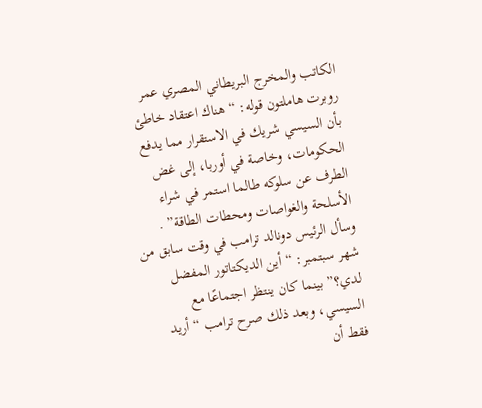الكاتب والمخرج البريطاني المصري عمر روبرت هاملتون قوله: “هناك اعتقاد خاطئ بأن السيسي شريك في الاستقرار مما يدفع الحكومات، وخاصة في أوربا، إلى غض الطرف عن سلوكه طالما استمر في شراء الأسلحة والغواصات ومحطات الطاقة” .
وسأل الرئيس دونالد ترامب في وقت سابق من شهر سبتمبر: “أين الديكتاتور المفضل لدي؟” بينما كان ينتظر اجتماعًا مع السيسي، وبعد ذلك صرح ترامب “أريد فقط أن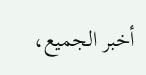أخبر الجميع،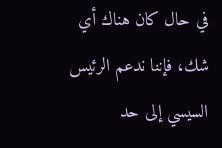في حال كان هناك أي شك، فإننا ندعم الرئيس السيسي إلى حد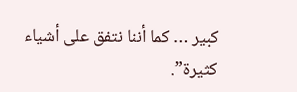كبير … كما أننا نتفق على أشياء كثيرة”.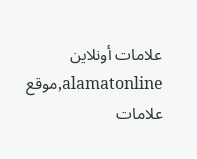علامات أونلاين alamatonline,موقع علامات